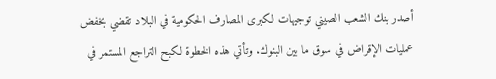أصدر بنك الشعب الصيني توجيهات لكبرى المصارف الحكومية في البلاد تقضي بخفض عمليات الإقراض في سوق ما بين البنوك. وتأتي هذه الخطوة لكبح التراجع المستمر في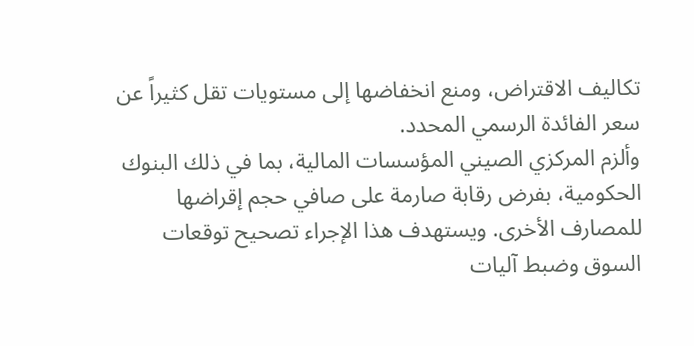تكاليف الاقتراض، ومنع انخفاضها إلى مستويات تقل كثيراً عن سعر الفائدة الرسمي المحدد.
وألزم المركزي الصيني المؤسسات المالية، بما في ذلك البنوك الحكومية، بفرض رقابة صارمة على صافي حجم إقراضها للمصارف الأخرى. ويستهدف هذا الإجراء تصحيح توقعات السوق وضبط آليات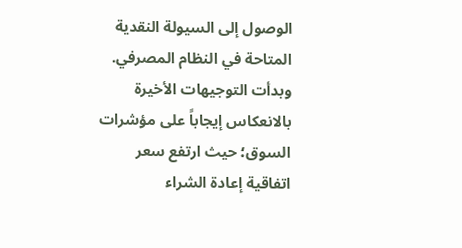الوصول إلى السيولة النقدية المتاحة في النظام المصرفي.
وبدأت التوجيهات الأخيرة بالانعكاس إيجاباً على مؤشرات السوق؛ حيث ارتفع سعر اتفاقية إعادة الشراء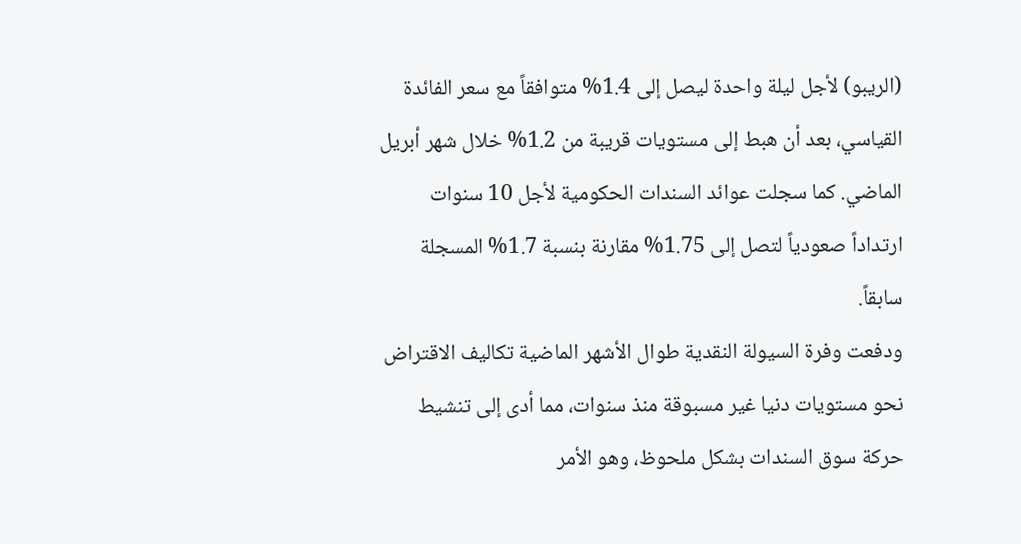(الريبو) لأجل ليلة واحدة ليصل إلى 1.4% متوافقاً مع سعر الفائدة القياسي، بعد أن هبط إلى مستويات قريبة من 1.2% خلال شهر أبريل الماضي. كما سجلت عوائد السندات الحكومية لأجل 10 سنوات ارتداداً صعودياً لتصل إلى 1.75% مقارنة بنسبة 1.7% المسجلة سابقاً.
ودفعت وفرة السيولة النقدية طوال الأشهر الماضية تكاليف الاقتراض نحو مستويات دنيا غير مسبوقة منذ سنوات، مما أدى إلى تنشيط حركة سوق السندات بشكل ملحوظ، وهو الأمر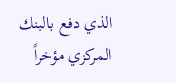الذي دفع بالبنك المركزي مؤخراً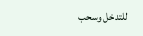للتدخل وسحب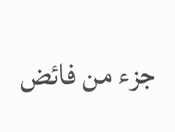جزء من فائض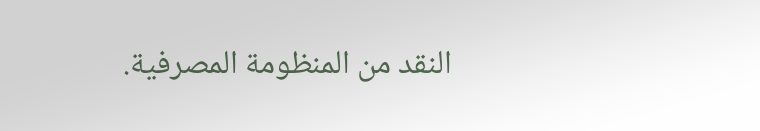النقد من المنظومة المصرفية.